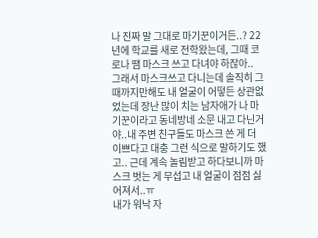나 진짜 말 그대로 마기꾼이거든..? 22년에 학교를 새로 전학왔는데, 그때 코로나 땜 마스크 쓰고 다녀야 하잖아..
그래서 마스크쓰고 다니는데 솔직히 그때까지만해도 내 얼굴이 어떻든 상관없었는데 장난 많이 치는 남자애가 나 마기꾼이라고 동네방네 소문 내고 다닌거야..내 주변 친구들도 마스크 쓴 게 더 이쁘다고 대충 그런 식으로 말하기도 했고.. 근데 계속 놀림받고 하다보니까 마스크 벗는 게 무섭고 내 얼굴이 점점 싫어져서..ㅠ
내가 워낙 자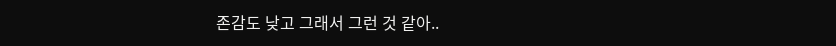존감도 낮고 그래서 그런 것 같아..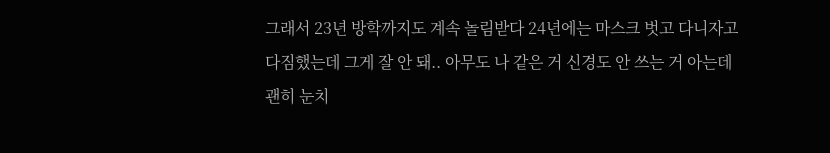그래서 23년 방학까지도 계속 놀림받다 24년에는 마스크 벗고 다니자고 다짐했는데 그게 잘 안 돼.. 아무도 나 같은 거 신경도 안 쓰는 거 아는데 괜히 눈치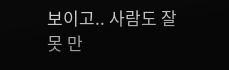보이고.. 사람도 잘 못 만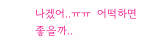나겠어..ㅠㅠ  어떡하면 좋을까..